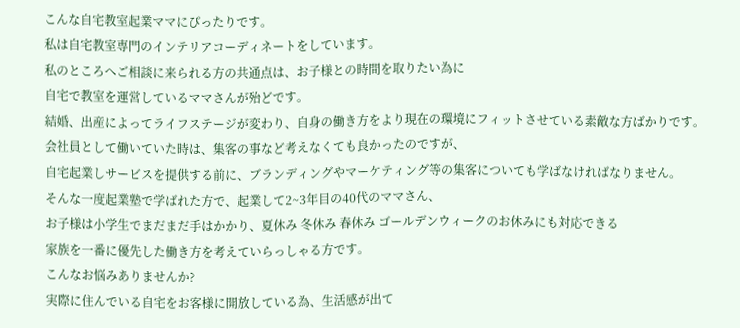こんな自宅教室起業ママにぴったりです。
私は自宅教室専門のインテリアコーディネートをしています。
私のところへご相談に来られる方の共通点は、お子様との時間を取りたい為に
自宅で教室を運営しているママさんが殆どです。
結婚、出産によってライフステージが変わり、自身の働き方をより現在の環境にフィットさせている素敵な方ばかりです。
会社員として働いていた時は、集客の事など考えなくても良かったのですが、
自宅起業しサービスを提供する前に、ブランディングやマーケティング等の集客についても学ばなければなりません。
そんな一度起業塾で学ばれた方で、起業して2~3年目の40代のママさん、
お子様は小学生でまだまだ手はかかり、夏休み 冬休み 春休み ゴールデンウィークのお休みにも対応できる
家族を一番に優先した働き方を考えていらっしゃる方です。
こんなお悩みありませんか?
実際に住んでいる自宅をお客様に開放している為、生活感が出て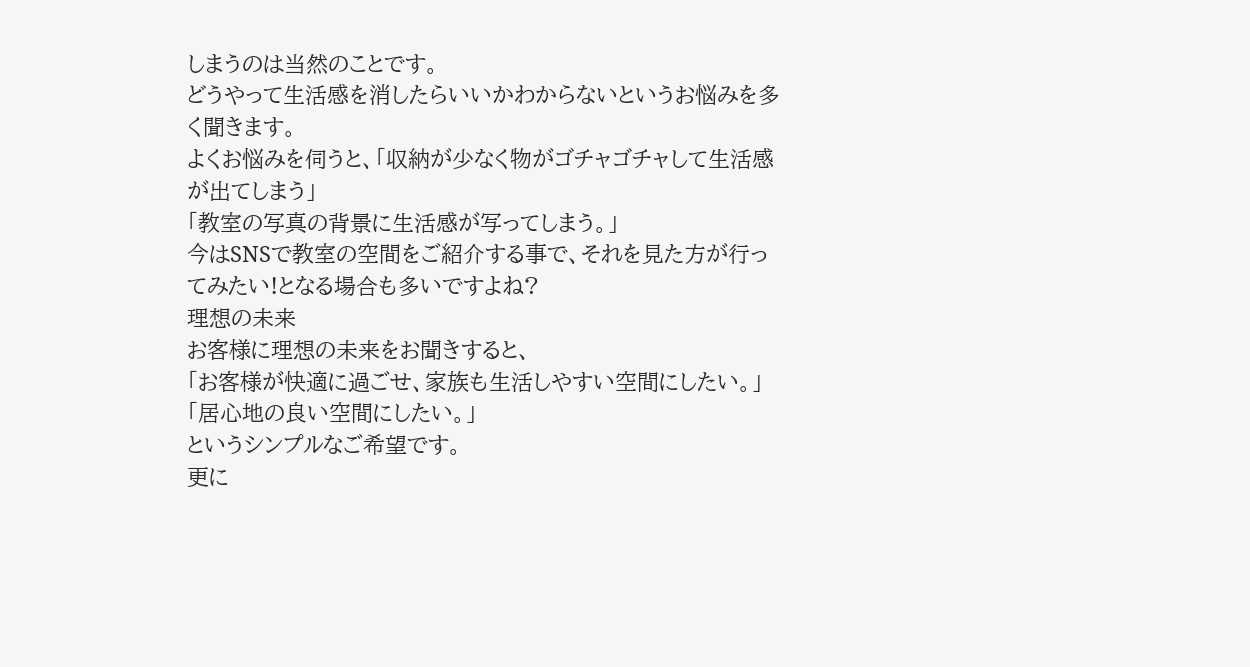しまうのは当然のことです。
どうやって生活感を消したらいいかわからないというお悩みを多く聞きます。
よくお悩みを伺うと、「収納が少なく物がゴチャゴチャして生活感が出てしまう」
「教室の写真の背景に生活感が写ってしまう。」
今はSNSで教室の空間をご紹介する事で、それを見た方が行ってみたい!となる場合も多いですよね?
理想の未来
お客様に理想の未来をお聞きすると、
「お客様が快適に過ごせ、家族も生活しやすい空間にしたい。」「居心地の良い空間にしたい。」
というシンプルなご希望です。
更に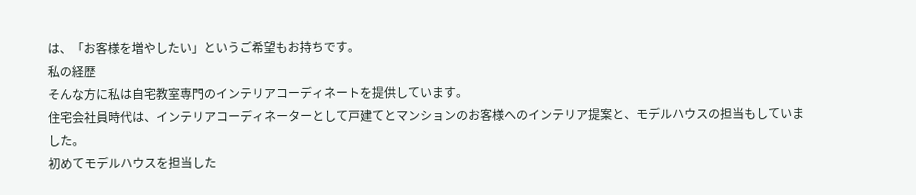は、「お客様を増やしたい」というご希望もお持ちです。
私の経歴
そんな方に私は自宅教室専門のインテリアコーディネートを提供しています。
住宅会社員時代は、インテリアコーディネーターとして戸建てとマンションのお客様へのインテリア提案と、モデルハウスの担当もしていました。
初めてモデルハウスを担当した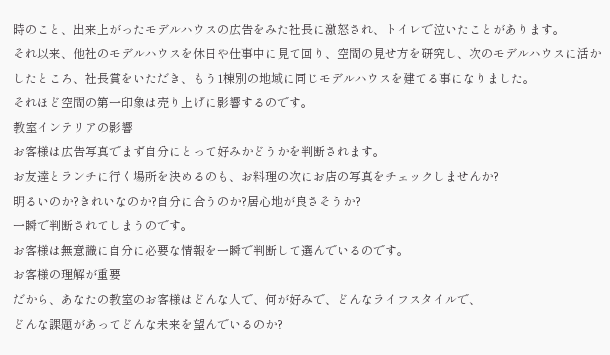時のこと、出来上がったモデルハウスの広告をみた社長に激怒され、トイレで泣いたことがあります。
それ以来、他社のモデルハウスを休日や仕事中に見て回り、空間の見せ方を研究し、次のモデルハウスに活かしたところ、社長賞をいただき、もう1棟別の地域に同じモデルハウスを建てる事になりました。
それほど空間の第一印象は売り上げに影響するのです。
教室インテリアの影響
お客様は広告写真でまず自分にとって好みかどうかを判断されます。
お友達とランチに行く場所を決めるのも、お料理の次にお店の写真をチェックしませんか?
明るいのか?きれいなのか?自分に合うのか?居心地が良さそうか?
一瞬で判断されてしまうのです。
お客様は無意識に自分に必要な情報を一瞬で判断して選んでいるのです。
お客様の理解が重要
だから、あなたの教室のお客様はどんな人で、何が好みで、どんなライフスタイルで、
どんな課題があってどんな未来を望んでいるのか?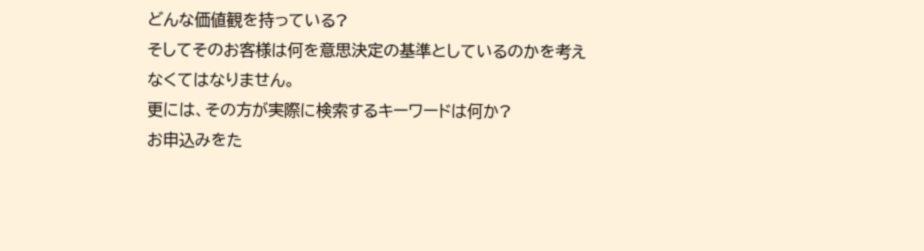どんな価値観を持っている?
そしてそのお客様は何を意思決定の基準としているのかを考えなくてはなりません。
更には、その方が実際に検索するキーワードは何か?
お申込みをた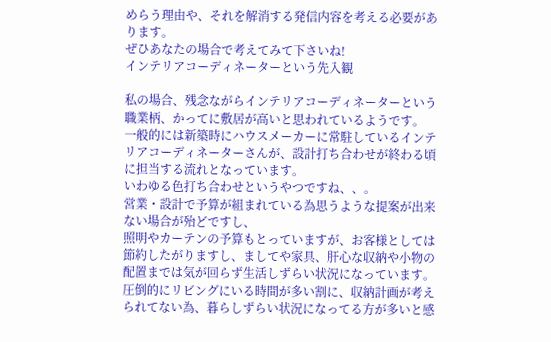めらう理由や、それを解消する発信内容を考える必要があります。
ぜひあなたの場合で考えてみて下さいね!
インテリアコーディネーターという先入観

私の場合、残念ながらインテリアコーディネーターという職業柄、かってに敷居が高いと思われているようです。
一般的には新築時にハウスメーカーに常駐しているインテリアコーディネーターさんが、設計打ち合わせが終わる頃に担当する流れとなっています。
いわゆる色打ち合わせというやつですね、、。
営業・設計で予算が組まれている為思うような提案が出来ない場合が殆どですし、
照明やカーテンの予算もとっていますが、お客様としては節約したがりますし、ましてや家具、肝心な収納や小物の配置までは気が回らず生活しずらい状況になっています。
圧倒的にリビングにいる時間が多い割に、収納計画が考えられてない為、暮らしずらい状況になってる方が多いと感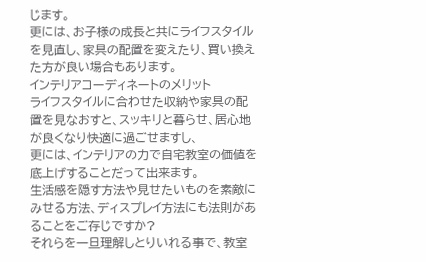じます。
更には、お子様の成長と共にライフスタイルを見直し、家具の配置を変えたり、買い換えた方が良い場合もあります。
インテリアコーディネートのメリット
ライフスタイルに合わせた収納や家具の配置を見なおすと、スッキリと暮らせ、居心地が良くなり快適に過ごせますし、
更には、インテリアの力で自宅教室の価値を底上げすることだって出来ます。
生活感を隠す方法や見せたいものを素敵にみせる方法、ディスプレイ方法にも法則があることをご存じですか?
それらを一旦理解しとりいれる事で、教室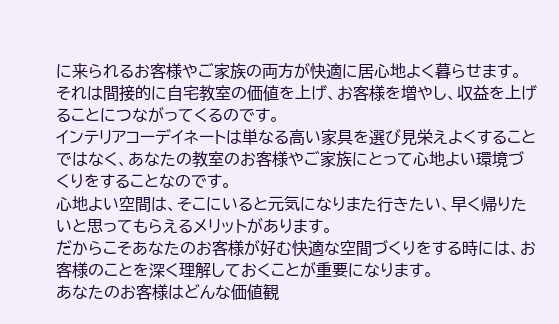に来られるお客様やご家族の両方が快適に居心地よく暮らせます。
それは間接的に自宅教室の価値を上げ、お客様を増やし、収益を上げることにつながってくるのです。
インテリアコーデイネートは単なる高い家具を選び見栄えよくすることではなく、あなたの教室のお客様やご家族にとって心地よい環境づくりをすることなのです。
心地よい空間は、そこにいると元気になりまた行きたい、早く帰りたいと思ってもらえるメリットがあります。
だからこそあなたのお客様が好む快適な空間づくりをする時には、お客様のことを深く理解しておくことが重要になります。
あなたのお客様はどんな価値観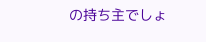の持ち主でしょ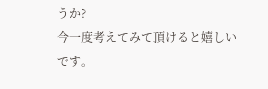うか?
今一度考えてみて頂けると嬉しいです。